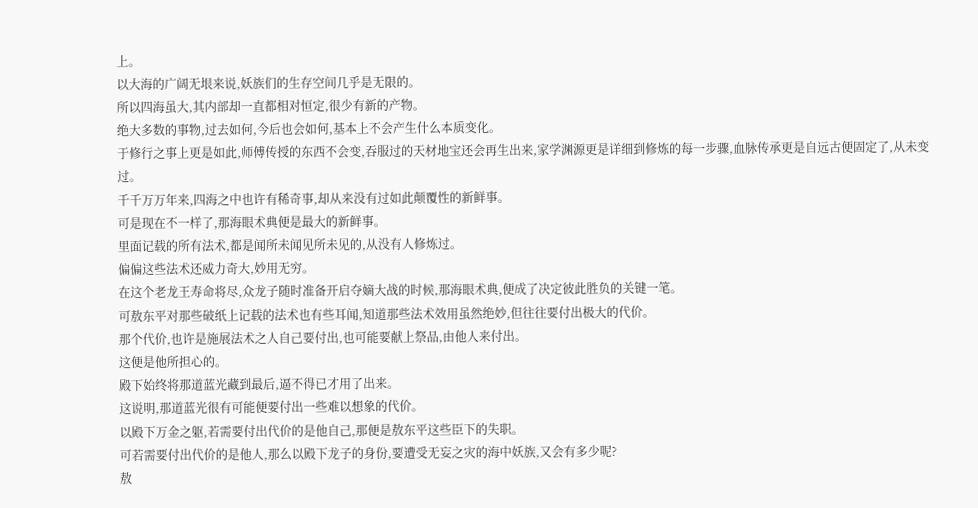上。
以大海的广阔无垠来说,妖族们的生存空间几乎是无限的。
所以四海虽大,其内部却一直都相对恒定,很少有新的产物。
绝大多数的事物,过去如何,今后也会如何,基本上不会产生什么本质变化。
于修行之事上更是如此,师傅传授的东西不会变,吞服过的天材地宝还会再生出来,家学渊源更是详细到修炼的每一步骤,血脉传承更是自远古便固定了,从未变过。
千千万万年来,四海之中也许有稀奇事,却从来没有过如此颠覆性的新鲜事。
可是现在不一样了,那海眼术典便是最大的新鲜事。
里面记载的所有法术,都是闻所未闻见所未见的,从没有人修炼过。
偏偏这些法术还威力奇大,妙用无穷。
在这个老龙王寿命将尽,众龙子随时准备开启夺嫡大战的时候,那海眼术典,便成了决定彼此胜负的关键一笔。
可敖东平对那些破纸上记载的法术也有些耳闻,知道那些法术效用虽然绝妙,但往往要付出极大的代价。
那个代价,也许是施展法术之人自己要付出,也可能要献上祭品,由他人来付出。
这便是他所担心的。
殿下始终将那道蓝光藏到最后,逼不得已才用了出来。
这说明,那道蓝光很有可能便要付出一些难以想象的代价。
以殿下万金之躯,若需要付出代价的是他自己,那便是敖东平这些臣下的失职。
可若需要付出代价的是他人,那么以殿下龙子的身份,要遭受无妄之灾的海中妖族,又会有多少呢?
敖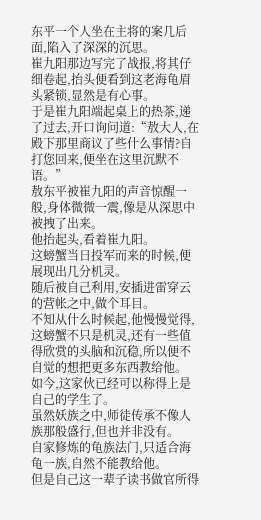东平一个人坐在主将的案几后面,陷入了深深的沉思。
崔九阳那边写完了战报,将其仔细卷起,抬头便看到这老海龟眉头紧锁,显然是有心事。
于是崔九阳端起桌上的热茶,递了过去,开口询问道:“敖大人,在殿下那里商议了些什么事情?自打您回来,便坐在这里沉默不语。”
敖东平被崔九阳的声音惊醒一般,身体微微一震,像是从深思中被拽了出来。
他抬起头,看着崔九阳。
这螃蟹当日投军而来的时候,便展现出几分机灵。
随后被自己利用,安插进雷穿云的营帐之中,做个耳目。
不知从什么时候起,他慢慢觉得,这螃蟹不只是机灵,还有一些值得欣赏的头脑和沉稳,所以便不自觉的想把更多东西教给他。
如今,这家伙已经可以称得上是自己的学生了。
虽然妖族之中,师徒传承不像人族那般盛行,但也并非没有。
自家修炼的龟族法门,只适合海龟一族,自然不能教给他。
但是自己这一辈子读书做官所得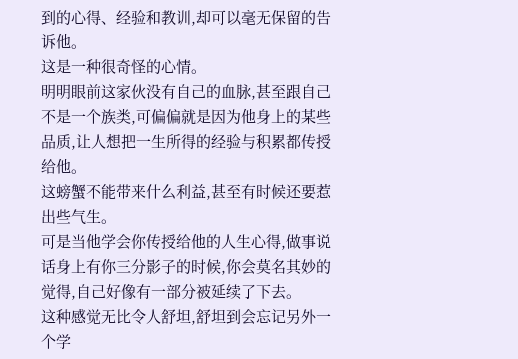到的心得、经验和教训,却可以毫无保留的告诉他。
这是一种很奇怪的心情。
明明眼前这家伙没有自己的血脉,甚至跟自己不是一个族类,可偏偏就是因为他身上的某些品质,让人想把一生所得的经验与积累都传授给他。
这螃蟹不能带来什么利益,甚至有时候还要惹出些气生。
可是当他学会你传授给他的人生心得,做事说话身上有你三分影子的时候,你会莫名其妙的觉得,自己好像有一部分被延续了下去。
这种感觉无比令人舒坦,舒坦到会忘记另外一个学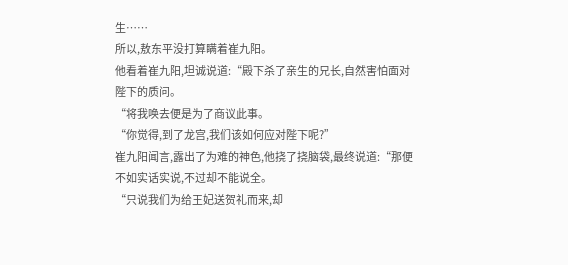生……
所以,敖东平没打算瞒着崔九阳。
他看着崔九阳,坦诚说道:“殿下杀了亲生的兄长,自然害怕面对陛下的质问。
“将我唤去便是为了商议此事。
“你觉得,到了龙宫,我们该如何应对陛下呢?”
崔九阳闻言,露出了为难的神色,他挠了挠脑袋,最终说道:“那便不如实话实说,不过却不能说全。
“只说我们为给王妃送贺礼而来,却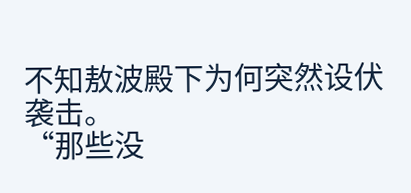不知敖波殿下为何突然设伏袭击。
“那些没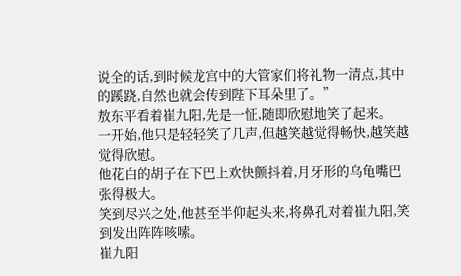说全的话,到时候龙宫中的大管家们将礼物一清点,其中的蹊跷,自然也就会传到陛下耳朵里了。”
敖东平看着崔九阳,先是一怔,随即欣慰地笑了起来。
一开始,他只是轻轻笑了几声,但越笑越觉得畅快,越笑越觉得欣慰。
他花白的胡子在下巴上欢快颤抖着,月牙形的乌龟嘴巴张得极大。
笑到尽兴之处,他甚至半仰起头来,将鼻孔对着崔九阳,笑到发出阵阵咳嗦。
崔九阳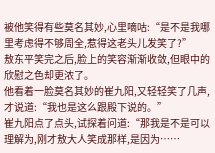被他笑得有些莫名其妙,心里嘀咕:“是不是我哪里考虑得不够周全,惹得这老头儿发笑了?”
敖东平笑完之后,脸上的笑容渐渐收敛,但眼中的欣慰之色却更浓了。
他看着一脸莫名其妙的崔九阳,又轻轻笑了几声,才说道:“我也是这么跟殿下说的。”
崔九阳点了点头,试探着问道:“那我是不是可以理解为,刚才敖大人笑成那样,是因为……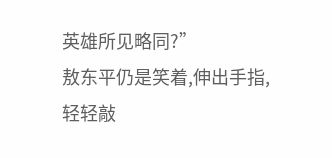英雄所见略同?”
敖东平仍是笑着,伸出手指,轻轻敲